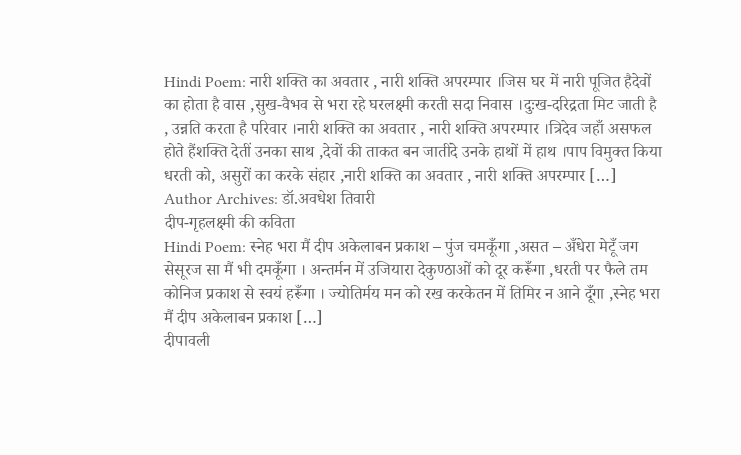Hindi Poem: नारी शक्ति का अवतार , नारी शक्ति अपरम्पार ।जिस घर में नारी पूजित हैदेवों का होता है वास ,सुख-वैभव से भरा रहे घरलक्ष्मी करती सदा निवास ।दुःख-दरिद्रता मिट जाती है , उन्नति करता है परिवार ।नारी शक्ति का अवतार , नारी शक्ति अपरम्पार ।त्रिदेव जहाँ असफल होते हैंशक्ति देतीं उनका साथ ,देवों की ताकत बन जातींदे उनके हाथों में हाथ ।पाप विमुक्त किया धरती को, असुरों का करके संहार ,नारी शक्ति का अवतार , नारी शक्ति अपरम्पार […]
Author Archives: डॉ.अवधेश तिवारी
दीप-गृहलक्ष्मी की कविता
Hindi Poem: स्नेह भरा मैं दीप अकेलाबन प्रकाश – पुंज चमकूँगा ,असत – अँधेरा मेटूँ जग सेसूरज सा मैं भी दमकूँगा । अन्तर्मन में उजियारा देकुण्ठाओं को दूर करूँगा ,धरती पर फैले तम कोनिज प्रकाश से स्वयं हरूँगा । ज्योतिर्मय मन को रख करकेतन में तिमिर न आने दूँगा ,स्नेह भरा मैं दीप अकेलाबन प्रकाश […]
दीपावली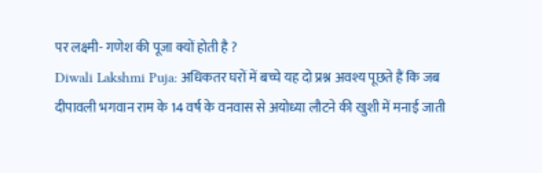पर लक्ष्मी- गणेश की पूजा क्यों होती है ?
Diwali Lakshmi Puja: अधिकतर घरों में बच्चे यह दो प्रश्न अवश्य पूछते हैं कि जब दीपावली भगवान राम के 14 वर्ष के वनवास से अयोध्या लौटने की खुशी में मनाई जाती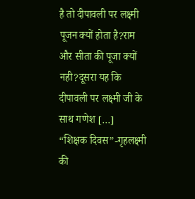है तो दीपावली पर लक्ष्मी पूजन क्यों होता है?राम और सीता की पूजा क्यों नही?दूसरा यह कि दीपावली पर लक्ष्मी जी के साथ गणेश […]
“शिक्षक दिवस”-गृहलक्ष्मी की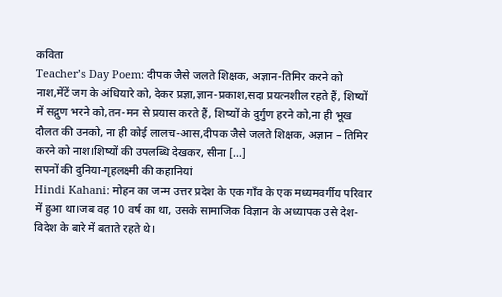कविता
Teacher’s Day Poem: दीपक जैसे जलते शिक्षक, अज्ञान-तिमिर करने को नाश,मेंटें जग के अंधियारे को, देकर प्रज्ञा,ज्ञान-प्रकाश,सदा प्रयत्नशील रहते हैं, शिष्यों में सद्गुण भरने को,तन-मन से प्रयास करते हैं, शिष्यों के दुर्गुण हरने को,ना ही भूख दौलत की उनको, ना ही कोई लालच-आस,दीपक जैसे जलते शिक्षक, अज्ञान – तिमिर करने को नाश।शिष्यों की उपलब्धि देखकर, सीना […]
सपनों की दुनिया-गृहलक्ष्मी की कहानियां
Hindi Kahani: मोहन का जन्म उत्तर प्रदेश के एक गाँव के एक मध्यमवर्गीय परिवार में हुआ था।जब वह 10 वर्ष का था, उसके सामाजिक विज्ञान के अध्यापक उसे देश-विदेश के बारे में बताते रहते थे।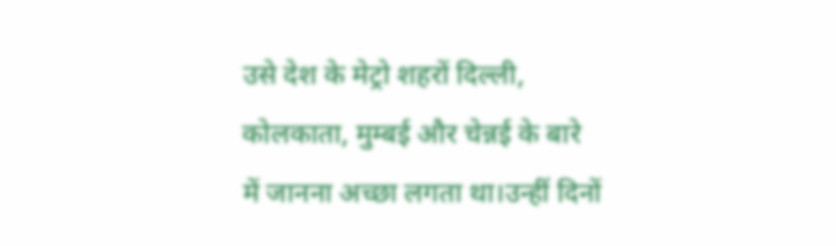उसे देश के मेट्रो शहरों दिल्ली, कोलकाता, मुम्बई और चेन्नई के बारे में जानना अच्छा लगता था।उन्हीं दिनों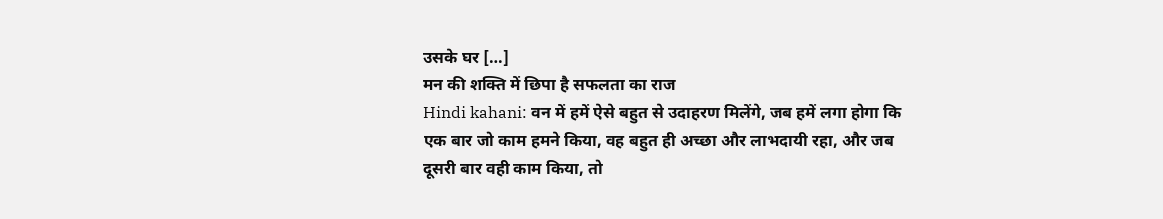उसके घर […]
मन की शक्ति में छिपा है सफलता का राज
Hindi kahani: वन में हमें ऐसे बहुत से उदाहरण मिलेंगे, जब हमें लगा होगा कि एक बार जो काम हमने किया, वह बहुत ही अच्छा और लाभदायी रहा, और जब दूसरी बार वही काम किया, तो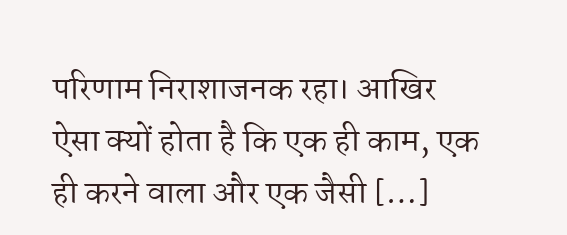परिणाम निराशाजनक रहा। आखिर ऐसा क्यों होता है कि एक ही काम, एक ही करने वाला और एक जैसी […]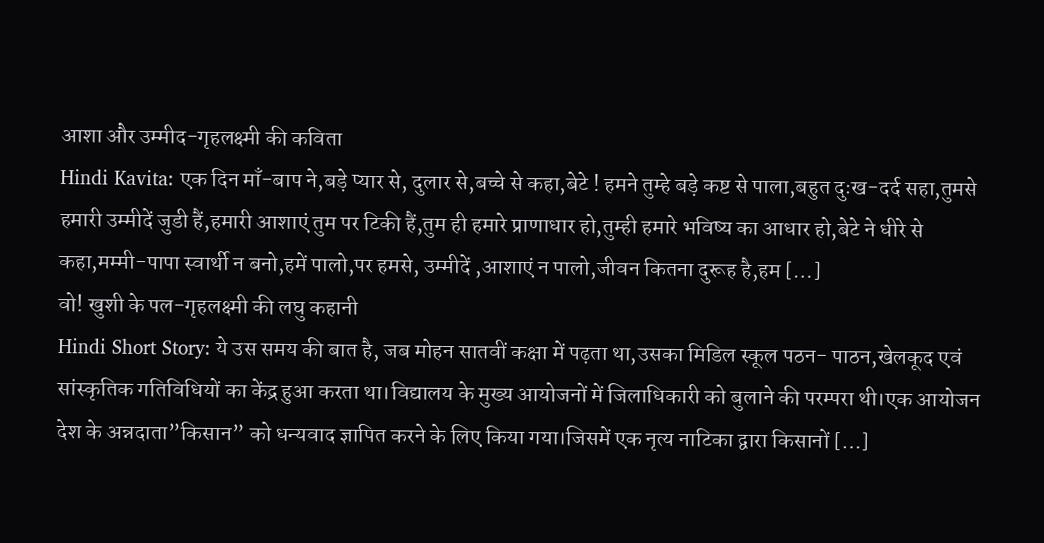आशा और उम्मीद-गृहलक्ष्मी की कविता
Hindi Kavita: एक दिन माँ-बाप ने,बड़े प्यार से, दुलार से,बच्चे से कहा,बेटे ! हमने तुम्हे बड़े कष्ट से पाला,बहुत दुःख-दर्द सहा,तुमसे हमारी उम्मीदें जुडी हैं,हमारी आशाएं तुम पर टिकी हैं,तुम ही हमारे प्राणाधार हो,तुम्ही हमारे भविष्य का आधार हो,बेटे ने धीरे से कहा,मम्मी-पापा स्वार्थी न बनो,हमें पालो,पर हमसे, उम्मीदें ,आशाएं न पालो,जीवन कितना दुरूह है,हम […]
वो! खुशी के पल-गृहलक्ष्मी की लघु कहानी
Hindi Short Story: ये उस समय की बात है, जब मोहन सातवीं कक्षा में पढ़ता था,उसका मिडिल स्कूल पठन- पाठन,खेलकूद एवं सांस्कृतिक गतिविधियों का केंद्र हुआ करता था।विद्यालय के मुख्य आयोजनों में जिलाधिकारी को बुलाने की परम्परा थी।एक आयोजन देश के अन्नदाता”किसान” को धन्यवाद ज्ञापित करने के लिए किया गया।जिसमें एक नृत्य नाटिका द्वारा किसानों […]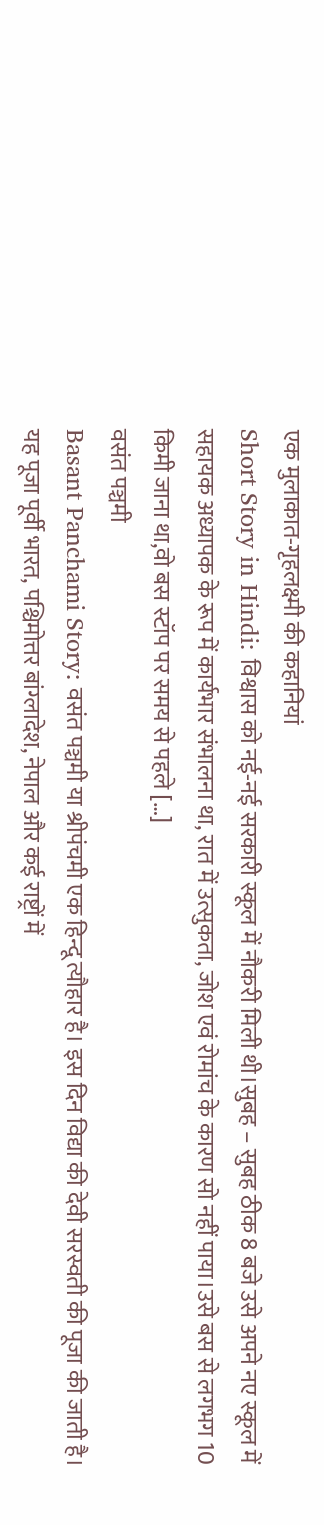एक मुलाकात-गृहलक्ष्मी की कहानियां
Short Story in Hindi: विश्वास को नई-नई सरकारी स्कूल में नौकरी मिली थी।सुबह – सुबह ठीक 8 बजे उसे अपने नए स्कूल में सहायक अध्यापक के रूप में कार्यभार संभालना था, रात में उत्सुकता, जोश एवं रोमांच के कारण सो नहीं पाया।उसे बस से लगभग 10 किमी जाना था,वो बस स्टॉप पर समय से पहले […]
वसंत पञ्चमी
Basant Panchami Story: वसंत पञ्चमी या श्रीपंचमी एक हिन्दू त्यौहार है। इस दिन विद्या की देवी सरस्वती की पूजा की जाती है। यह पूजा पूर्वी भारत, पश्चिमोत्तर बांग्लादेश, नेपाल और कई राष्ट्रों में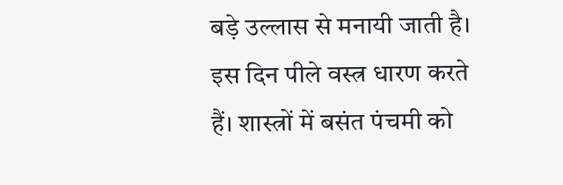बड़े उल्लास से मनायी जाती है। इस दिन पीले वस्त्र धारण करते हैं। शास्त्रों में बसंत पंचमी को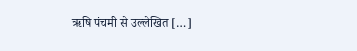ऋषि पंचमी से उल्लेखित […]